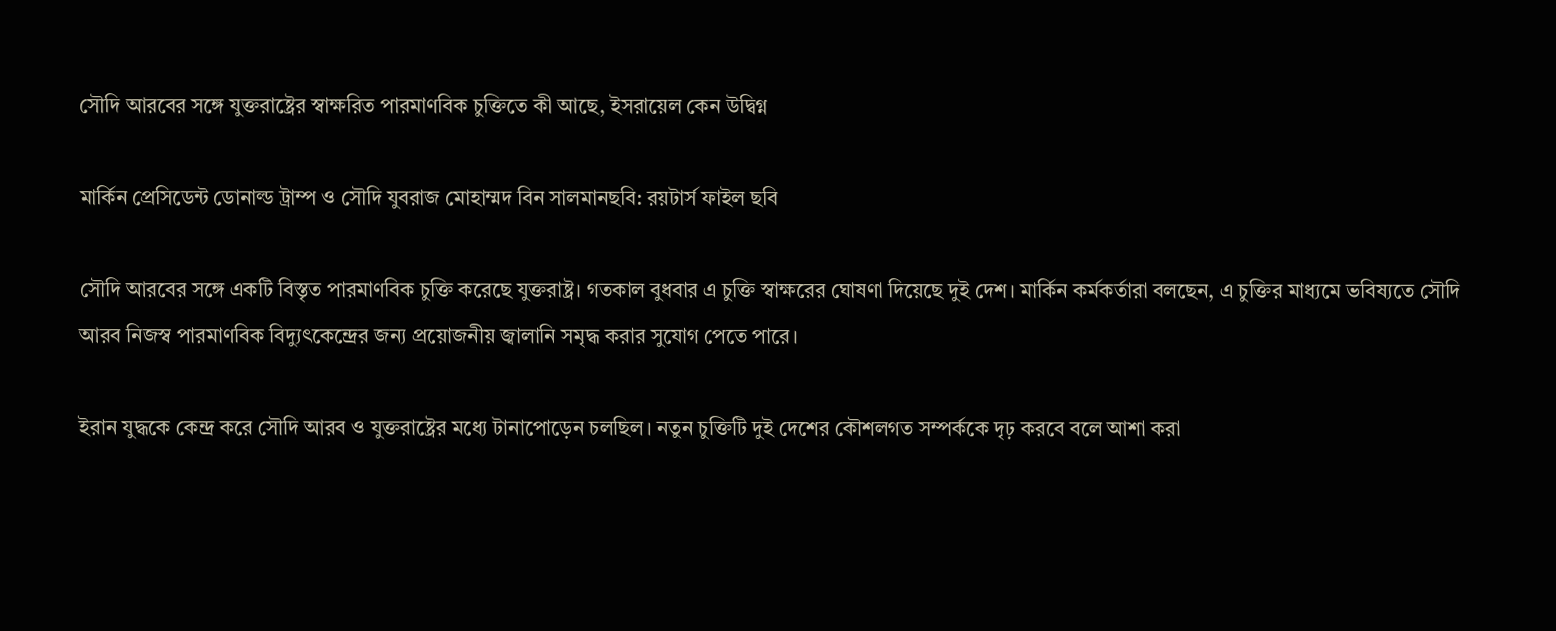সৌদি আরবের সঙ্গে যুক্তরাষ্ট্রের স্বাক্ষরিত পারমাণবিক চুক্তিতে কী আছে, ইসরায়েল কেন উদ্বিগ্ন

মার্কিন প্রেসিডেন্ট ডোনাল্ড ট্রাম্প ও সৌদি যুবরাজ মোহাম্মদ বিন সালমানছবি: রয়টার্স ফাইল ছবি

সৌদি আরবের সঙ্গে একটি বিস্তৃত পারমাণবিক চুক্তি করেছে যুক্তরাষ্ট্র। গতকাল বুধবার এ চুক্তি স্বাক্ষরের ঘোষণা দিয়েছে দুই দেশ। মার্কিন কর্মকর্তারা বলছেন, এ চুক্তির মাধ্যমে ভবিষ্যতে সৌদি আরব নিজস্ব পারমাণবিক বিদ্যুৎকেন্দ্রের জন্য প্রয়োজনীয় জ্বালানি সমৃদ্ধ করার সুযোগ পেতে পারে।

ইরান যুদ্ধকে কেন্দ্র করে সৌদি আরব ও যুক্তরাষ্ট্রের মধ্যে টানাপোড়েন চলছিল। নতুন চুক্তিটি দুই দেশের কৌশলগত সম্পর্ককে দৃঢ় করবে বলে আশা করা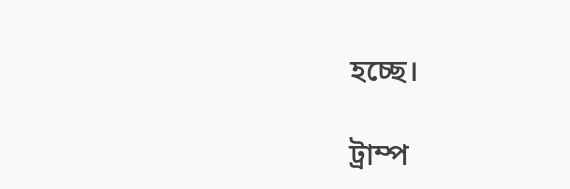হচ্ছে।

ট্রাম্প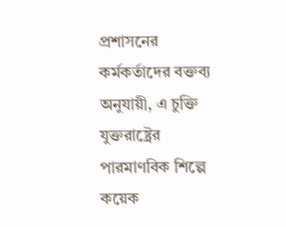প্রশাসনের কর্মকর্তাদের বক্তব্য অনুযায়ী, এ চুক্তি যুক্তরাষ্ট্রের পারমাণবিক শিল্পে কয়েক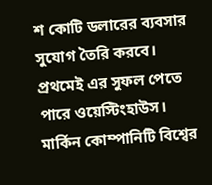শ কোটি ডলারের ব্যবসার সুযোগ তৈরি করবে। প্রথমেই এর সুফল পেতে পারে ওয়েস্টিংহাউস। মার্কিন কোম্পানিটি বিশ্বের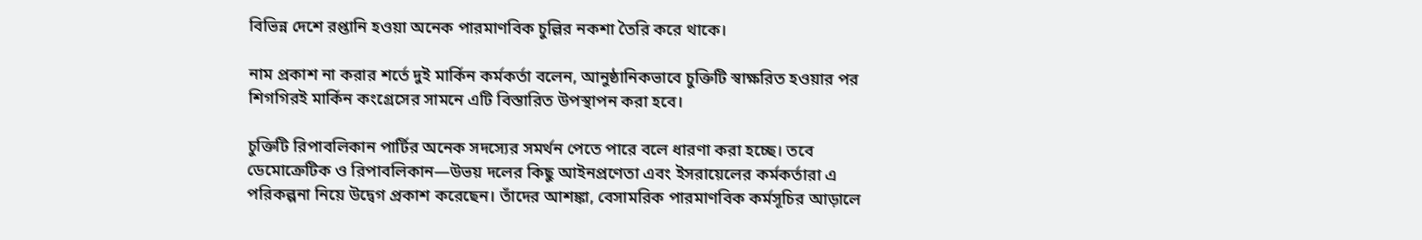বিভিন্ন দেশে রপ্তানি হওয়া অনেক পারমাণবিক চুল্লির নকশা তৈরি করে থাকে।

নাম প্রকাশ না করার শর্তে দুই মার্কিন কর্মকর্তা বলেন, আনুষ্ঠানিকভাবে চুক্তিটি স্বাক্ষরিত হওয়ার পর শিগগিরই মার্কিন কংগ্রেসের সামনে এটি বিস্তারিত উপস্থাপন করা হবে।

চুক্তিটি রিপাবলিকান পার্টির অনেক সদস্যের সমর্থন পেতে পারে বলে ধারণা করা হচ্ছে। তবে ডেমোক্রেটিক ও রিপাবলিকান—উভয় দলের কিছু আইনপ্রণেতা এবং ইসরায়েলের কর্মকর্তারা এ পরিকল্পনা নিয়ে উদ্বেগ প্রকাশ করেছেন। তাঁদের আশঙ্কা, বেসামরিক পারমাণবিক কর্মসূচির আড়ালে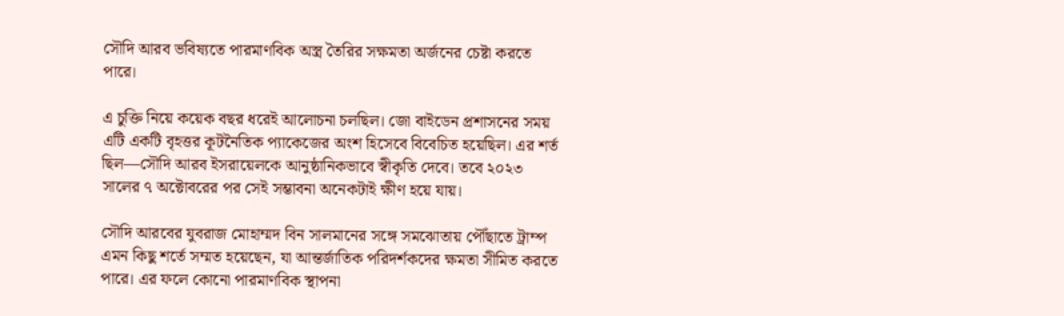সৌদি আরব ভবিষ্যতে পারমাণবিক অস্ত্র তৈরির সক্ষমতা অর্জনের চেষ্টা করতে পারে।

এ চুক্তি নিয়ে কয়েক বছর ধরেই আলোচনা চলছিল। জো বাইডেন প্রশাসনের সময় এটি একটি বৃহত্তর কূটনৈতিক প্যাকেজের অংশ হিসেবে বিবেচিত হয়েছিল। এর শর্ত ছিল—সৌদি আরব ইসরায়েলকে আনুষ্ঠানিকভাবে স্বীকৃতি দেবে। তবে ২০২৩ সালের ৭ অক্টোবরের পর সেই সম্ভাবনা অনেকটাই ক্ষীণ হয়ে যায়।

সৌদি আরবের যুবরাজ মোহাম্মদ বিন সালমানের সঙ্গে সমঝোতায় পৌঁছাতে ট্রাম্প এমন কিছু শর্তে সম্মত হয়েছেন, যা আন্তর্জাতিক পরিদর্শকদের ক্ষমতা সীমিত করতে পারে। এর ফলে কোনো পারমাণবিক স্থাপনা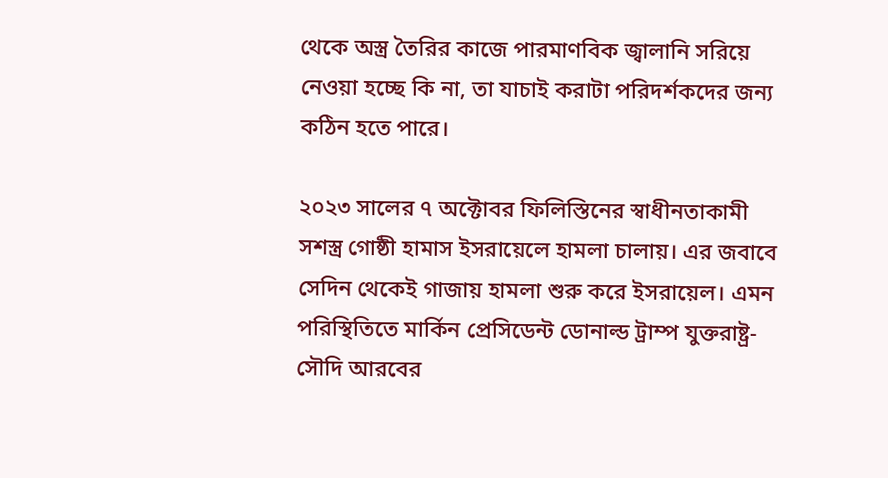থেকে অস্ত্র তৈরির কাজে পারমাণবিক জ্বালানি সরিয়ে নেওয়া হচ্ছে কি না, তা যাচাই করাটা পরিদর্শকদের জন্য কঠিন হতে পারে।

২০২৩ সালের ৭ অক্টোবর ফিলিস্তিনের স্বাধীনতাকামী সশস্ত্র গোষ্ঠী হামাস ইসরায়েলে হামলা চালায়। এর জবাবে সেদিন থেকেই গাজায় হামলা শুরু করে ইসরায়েল। এমন পরিস্থিতিতে মার্কিন প্রেসিডেন্ট ডোনাল্ড ট্রাম্প যুক্তরাষ্ট্র-সৌদি আরবের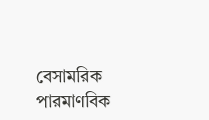বেসামরিক পারমাণবিক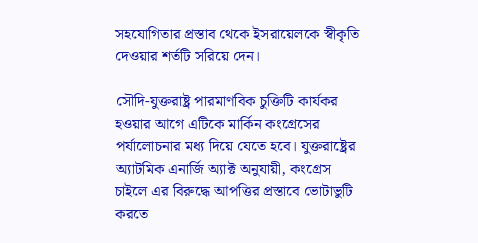সহযোগিতার প্রস্তাব থেকে ইসরায়েলকে স্বীকৃতি দেওয়ার শর্তটি সরিয়ে দেন।

সৌদি-যুক্তরাষ্ট্র পারমাণবিক চুক্তিটি কার্যকর হওয়ার আগে এটিকে মার্কিন কংগ্রেসের পর্যালোচনার মধ্য দিয়ে যেতে হবে। যুক্তরাষ্ট্রের অ্যাটমিক এনার্জি অ্যাক্ট অনুযায়ী, কংগ্রেস চাইলে এর বিরুদ্ধে আপত্তির প্রস্তাবে ভোটাভুটি করতে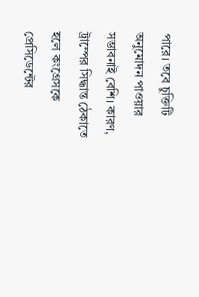পারে। তবে চুক্তিটি অনুমোদন পাওয়ার সম্ভাবনাই বেশি। কারণ, ট্রাম্পের সিদ্ধান্ত ঠেকাতে হলে কংগ্রেসকে প্রেসিডেন্টের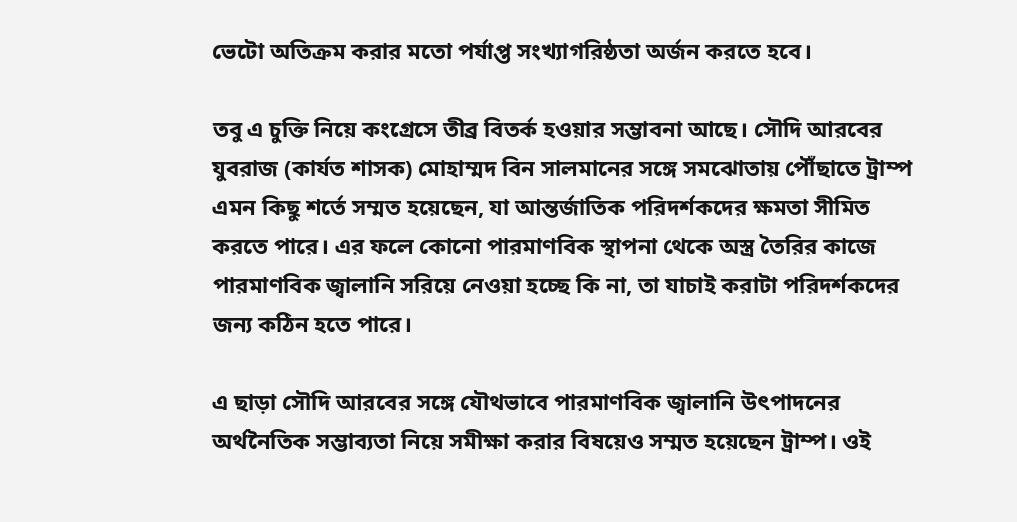ভেটো অতিক্রম করার মতো পর্যাপ্ত সংখ্যাগরিষ্ঠতা অর্জন করতে হবে।

তবু এ চুক্তি নিয়ে কংগ্রেসে তীব্র বিতর্ক হওয়ার সম্ভাবনা আছে। সৌদি আরবের যুবরাজ (কার্যত শাসক) মোহাম্মদ বিন সালমানের সঙ্গে সমঝোতায় পৌঁছাতে ট্রাম্প এমন কিছু শর্তে সম্মত হয়েছেন, যা আন্তর্জাতিক পরিদর্শকদের ক্ষমতা সীমিত করতে পারে। এর ফলে কোনো পারমাণবিক স্থাপনা থেকে অস্ত্র তৈরির কাজে পারমাণবিক জ্বালানি সরিয়ে নেওয়া হচ্ছে কি না, তা যাচাই করাটা পরিদর্শকদের জন্য কঠিন হতে পারে।

এ ছাড়া সৌদি আরবের সঙ্গে যৌথভাবে পারমাণবিক জ্বালানি উৎপাদনের অর্থনৈতিক সম্ভাব্যতা নিয়ে সমীক্ষা করার বিষয়েও সম্মত হয়েছেন ট্রাম্প। ওই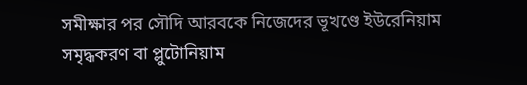সমীক্ষার পর সৌদি আরবকে নিজেদের ভূখণ্ডে ইউরেনিয়াম সমৃদ্ধকরণ বা প্লুটোনিয়াম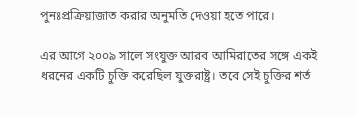পুনঃপ্রক্রিয়াজাত করার অনুমতি দেওয়া হতে পারে।

এর আগে ২০০৯ সালে সংযুক্ত আরব আমিরাতের সঙ্গে একই ধরনের একটি চুক্তি করেছিল যুক্তরাষ্ট্র। তবে সেই চুক্তির শর্ত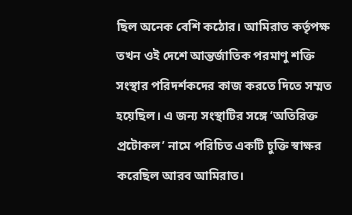ছিল অনেক বেশি কঠোর। আমিরাত কর্তৃপক্ষ তখন ওই দেশে আন্তর্জাতিক পরমাণু শক্তি সংস্থার পরিদর্শকদের কাজ করতে দিতে সম্মত হয়েছিল। এ জন্য সংস্থাটির সঙ্গে ‘অতিরিক্ত প্রটোকল’ নামে পরিচিত একটি চুক্তি স্বাক্ষর করেছিল আরব আমিরাত।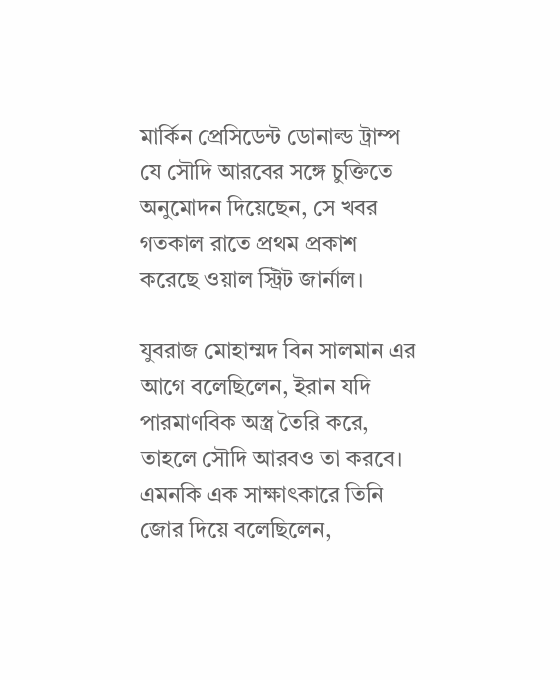মার্কিন প্রেসিডেন্ট ডোনাল্ড ট্রাম্প যে সৌদি আরবের সঙ্গে চুক্তিতে অনুমোদন দিয়েছেন, সে খবর গতকাল রাতে প্রথম প্রকাশ করেছে ওয়াল স্ট্রিট জার্নাল।

যুবরাজ মোহাম্মদ বিন সালমান এর আগে বলেছিলেন, ইরান যদি পারমাণবিক অস্ত্র তৈরি করে, তাহলে সৌদি আরবও তা করবে। এমনকি এক সাক্ষাৎকারে তিনি জোর দিয়ে বলেছিলেন,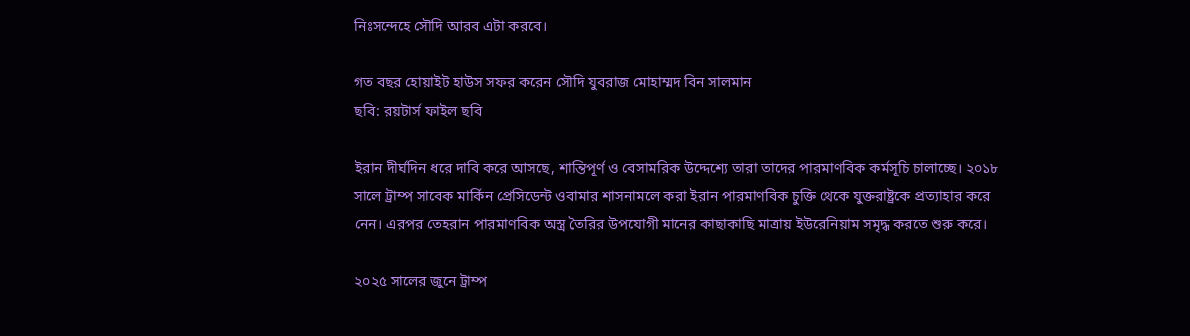নিঃসন্দেহে সৌদি আরব এটা করবে।

গত বছর হোয়াইট হাউস সফর করেন সৌদি যুবরাজ মোহাম্মদ বিন সালমান
ছবি: রয়টার্স ফাইল ছবি

ইরান দীর্ঘদিন ধরে দাবি করে আসছে, শান্তিপূর্ণ ও বেসামরিক উদ্দেশ্যে তারা তাদের পারমাণবিক কর্মসূচি চালাচ্ছে। ২০১৮ সালে ট্রাম্প সাবেক মার্কিন প্রেসিডেন্ট ওবামার শাসনামলে করা ইরান পারমাণবিক চুক্তি থেকে যুক্তরাষ্ট্রকে প্রত্যাহার করে নেন। এরপর তেহরান পারমাণবিক অস্ত্র তৈরির উপযোগী মানের কাছাকাছি মাত্রায় ইউরেনিয়াম সমৃদ্ধ করতে শুরু করে।

২০২৫ সালের জুনে ট্রাম্প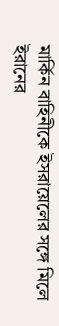মার্কিন বাহিনীকে ইসরায়েলের সঙ্গে মিলে ইরানের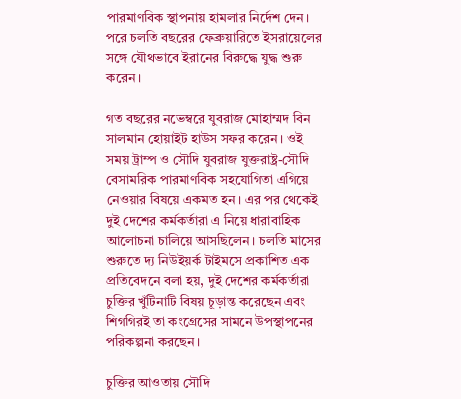পারমাণবিক স্থাপনায় হামলার নির্দেশ দেন। পরে চলতি বছরের ফেব্রুয়ারিতে ইসরায়েলের সঙ্গে যৌথভাবে ইরানের বিরুদ্ধে যুদ্ধ শুরু করেন।

গত বছরের নভেম্বরে যুবরাজ মোহাম্মদ বিন সালমান হোয়াইট হাউস সফর করেন। ওই সময় ট্রাম্প ও সৌদি যুবরাজ যুক্তরাষ্ট্র-সৌদি বেসামরিক পারমাণবিক সহযোগিতা এগিয়ে নেওয়ার বিষয়ে একমত হন। এর পর থেকেই দুই দেশের কর্মকর্তারা এ নিয়ে ধারাবাহিক আলোচনা চালিয়ে আসছিলেন। চলতি মাসের শুরুতে দ্য নিউইয়র্ক টাইমসে প্রকাশিত এক প্রতিবেদনে বলা হয়, দুই দেশের কর্মকর্তারা চুক্তির খুঁটিনাটি বিষয় চূড়ান্ত করেছেন এবং শিগগিরই তা কংগ্রেসের সামনে উপস্থাপনের পরিকল্পনা করছেন।

চুক্তির আওতায় সৌদি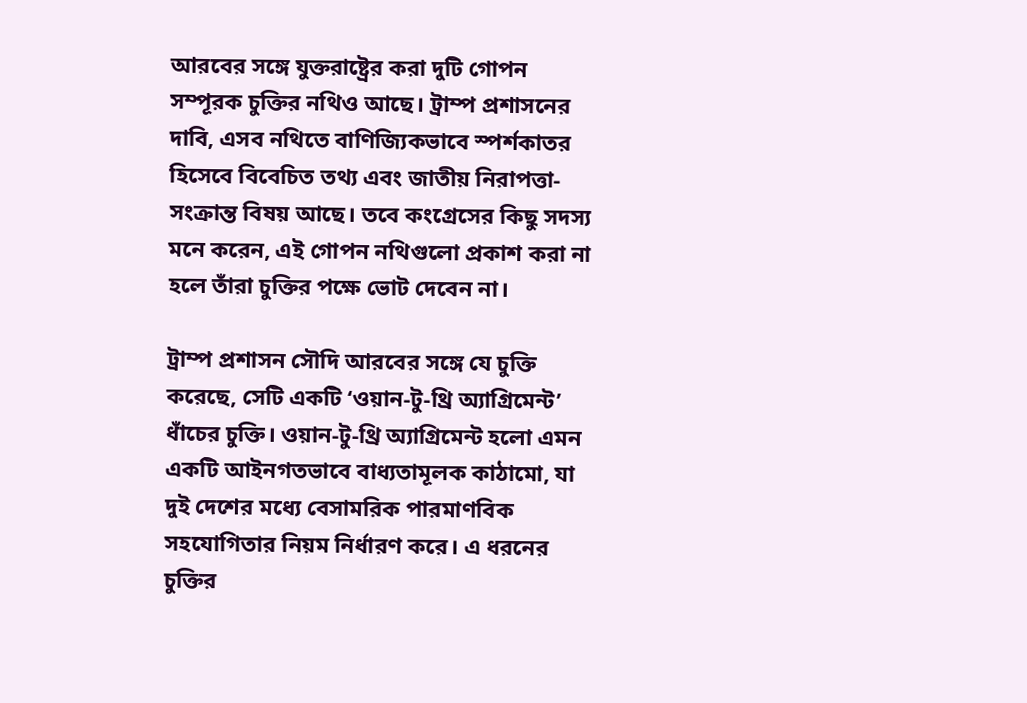আরবের সঙ্গে যুক্তরাষ্ট্রের করা দুটি গোপন সম্পূরক চুক্তির নথিও আছে। ট্রাম্প প্রশাসনের দাবি, এসব নথিতে বাণিজ্যিকভাবে স্পর্শকাতর হিসেবে বিবেচিত তথ্য এবং জাতীয় নিরাপত্তা-সংক্রান্ত বিষয় আছে। তবে কংগ্রেসের কিছু সদস্য মনে করেন, এই গোপন নথিগুলো প্রকাশ করা না হলে তাঁরা চুক্তির পক্ষে ভোট দেবেন না।

ট্রাম্প প্রশাসন সৌদি আরবের সঙ্গে যে চুক্তি করেছে, সেটি একটি ‘ওয়ান-টু-থ্রি অ্যাগ্রিমেন্ট’ ধাঁচের চুক্তি। ওয়ান-টু-থ্রি অ্যাগ্রিমেন্ট হলো এমন একটি আইনগতভাবে বাধ্যতামূলক কাঠামো, যা দুই দেশের মধ্যে বেসামরিক পারমাণবিক সহযোগিতার নিয়ম নির্ধারণ করে। এ ধরনের চুক্তির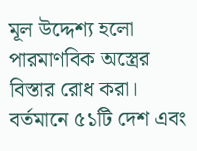মূল উদ্দেশ্য হলো পারমাণবিক অস্ত্রের বিস্তার রোধ করা। বর্তমানে ৫১টি দেশ এবং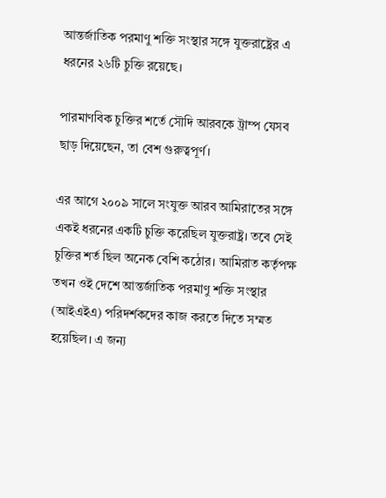আন্তর্জাতিক পরমাণু শক্তি সংস্থার সঙ্গে যুক্তরাষ্ট্রের এ ধরনের ২৬টি চুক্তি রয়েছে।

পারমাণবিক চুক্তির শর্তে সৌদি আরবকে ট্রাম্প যেসব ছাড় দিয়েছেন, তা বেশ গুরুত্বপূর্ণ।

এর আগে ২০০৯ সালে সংযুক্ত আরব আমিরাতের সঙ্গে একই ধরনের একটি চুক্তি করেছিল যুক্তরাষ্ট্র। তবে সেই চুক্তির শর্ত ছিল অনেক বেশি কঠোর। আমিরাত কর্তৃপক্ষ তখন ওই দেশে আন্তর্জাতিক পরমাণু শক্তি সংস্থার (আইএইএ) পরিদর্শকদের কাজ করতে দিতে সম্মত হয়েছিল। এ জন্য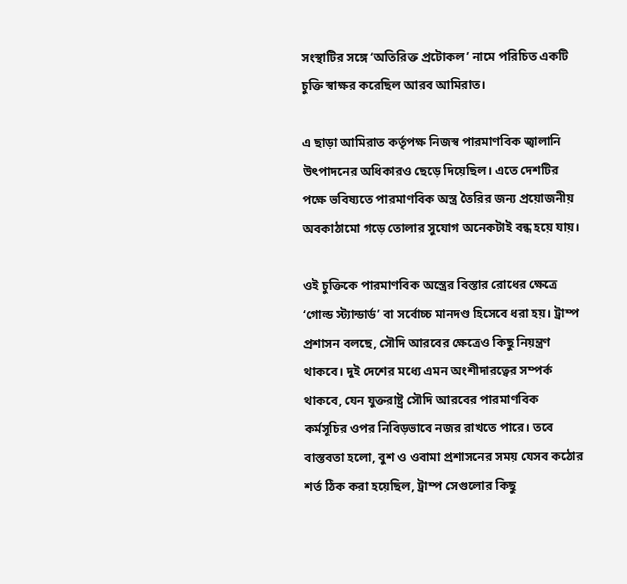সংস্থাটির সঙ্গে ‘অতিরিক্ত প্রটোকল’ নামে পরিচিত একটি চুক্তি স্বাক্ষর করেছিল আরব আমিরাত।

এ ছাড়া আমিরাত কর্তৃপক্ষ নিজস্ব পারমাণবিক জ্বালানি উৎপাদনের অধিকারও ছেড়ে দিয়েছিল। এতে দেশটির পক্ষে ভবিষ্যতে পারমাণবিক অস্ত্র তৈরির জন্য প্রয়োজনীয় অবকাঠামো গড়ে তোলার সুযোগ অনেকটাই বন্ধ হয়ে যায়।

ওই চুক্তিকে পারমাণবিক অস্ত্রের বিস্তার রোধের ক্ষেত্রে ‘গোল্ড স্ট্যান্ডার্ড’ বা সর্বোচ্চ মানদণ্ড হিসেবে ধরা হয়। ট্রাম্প প্রশাসন বলছে, সৌদি আরবের ক্ষেত্রেও কিছু নিয়ন্ত্রণ থাকবে। দুই দেশের মধ্যে এমন অংশীদারত্বের সম্পর্ক থাকবে, যেন যুক্তরাষ্ট্র সৌদি আরবের পারমাণবিক কর্মসূচির ওপর নিবিড়ভাবে নজর রাখতে পারে। তবে বাস্তবতা হলো, বুশ ও ওবামা প্রশাসনের সময় যেসব কঠোর শর্ত ঠিক করা হয়েছিল, ট্রাম্প সেগুলোর কিছু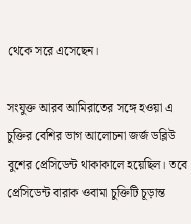থেকে সরে এসেছেন।

সংযুক্ত আরব আমিরাতের সঙ্গে হওয়া এ চুক্তির বেশির ভাগ আলোচনা জর্জ ডব্লিউ বুশের প্রেসিডেন্ট থাকাকালে হয়েছিল। তবে প্রেসিডেন্ট বারাক ওবামা চুক্তিটি চূড়ান্ত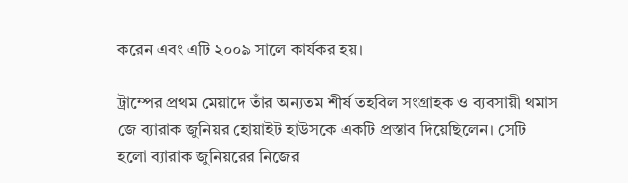করেন এবং এটি ২০০৯ সালে কার্যকর হয়।

ট্রাম্পের প্রথম মেয়াদে তাঁর অন্যতম শীর্ষ তহবিল সংগ্রাহক ও ব্যবসায়ী থমাস জে ব্যারাক জুনিয়র হোয়াইট হাউসকে একটি প্রস্তাব দিয়েছিলেন। সেটি হলো ব্যারাক জুনিয়রের নিজের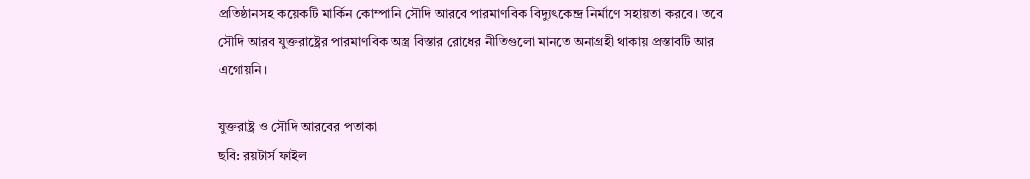প্রতিষ্ঠানসহ কয়েকটি মার্কিন কোম্পানি সৌদি আরবে পারমাণবিক বিদ্যুৎকেন্দ্র নির্মাণে সহায়তা করবে। তবে সৌদি আরব যুক্তরাষ্ট্রের পারমাণবিক অস্ত্র বিস্তার রোধের নীতিগুলো মানতে অনাগ্রহী থাকায় প্রস্তাবটি আর এগোয়নি।

যুক্তরাষ্ট্র ও সৌদি আরবের পতাকা
ছবি: রয়টার্স ফাইল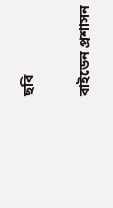ছবি

বাইডেন প্রশাসন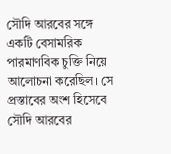সৌদি আরবের সঙ্গে একটি বেসামরিক পারমাণবিক চুক্তি নিয়ে আলোচনা করেছিল। সে প্রস্তাবের অংশ হিসেবে সৌদি আরবের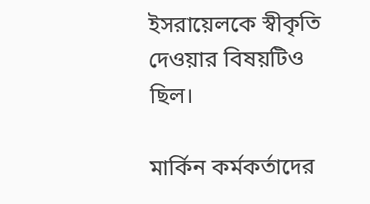ইসরায়েলকে স্বীকৃতি দেওয়ার বিষয়টিও ছিল।

মার্কিন কর্মকর্তাদের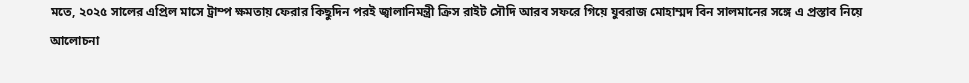মতে, ২০২৫ সালের এপ্রিল মাসে ট্রাম্প ক্ষমতায় ফেরার কিছুদিন পরই জ্বালানিমন্ত্রী ক্রিস রাইট সৌদি আরব সফরে গিয়ে যুবরাজ মোহাম্মদ বিন সালমানের সঙ্গে এ প্রস্তাব নিয়ে আলোচনা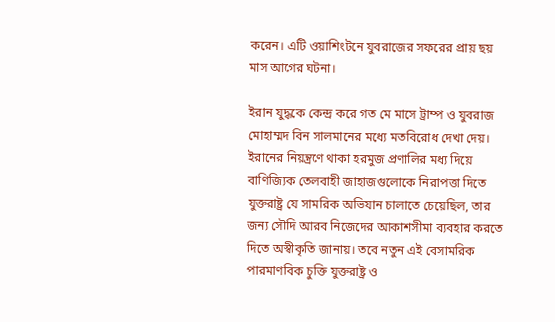করেন। এটি ওয়াশিংটনে যুবরাজের সফরের প্রায় ছয় মাস আগের ঘটনা।

ইরান যুদ্ধকে কেন্দ্র করে গত মে মাসে ট্রাম্প ও যুবরাজ মোহাম্মদ বিন সালমানের মধ্যে মতবিরোধ দেখা দেয়। ইরানের নিয়ন্ত্রণে থাকা হরমুজ প্রণালির মধ্য দিয়ে বাণিজ্যিক তেলবাহী জাহাজগুলোকে নিরাপত্তা দিতে যুক্তরাষ্ট্র যে সামরিক অভিযান চালাতে চেয়েছিল, তার জন্য সৌদি আরব নিজেদের আকাশসীমা ব্যবহার করতে দিতে অস্বীকৃতি জানায়। তবে নতুন এই বেসামরিক পারমাণবিক চুক্তি যুক্তরাষ্ট্র ও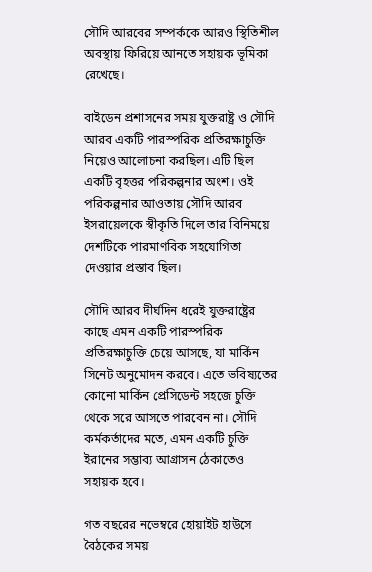সৌদি আরবের সম্পর্ককে আরও স্থিতিশীল অবস্থায় ফিরিয়ে আনতে সহায়ক ভূমিকা রেখেছে।

বাইডেন প্রশাসনের সময় যুক্তরাষ্ট্র ও সৌদি আরব একটি পারস্পরিক প্রতিরক্ষাচুক্তি নিয়েও আলোচনা করছিল। এটি ছিল একটি বৃহত্তর পরিকল্পনার অংশ। ওই পরিকল্পনার আওতায় সৌদি আরব ইসরায়েলকে স্বীকৃতি দিলে তার বিনিময়ে দেশটিকে পারমাণবিক সহযোগিতা দেওয়ার প্রস্তাব ছিল।

সৌদি আরব দীর্ঘদিন ধরেই যুক্তরাষ্ট্রের কাছে এমন একটি পারস্পরিক প্রতিরক্ষাচুক্তি চেয়ে আসছে, যা মার্কিন সিনেট অনুমোদন করবে। এতে ভবিষ্যতের কোনো মার্কিন প্রেসিডেন্ট সহজে চুক্তি থেকে সরে আসতে পারবেন না। সৌদি কর্মকর্তাদের মতে, এমন একটি চুক্তি ইরানের সম্ভাব্য আগ্রাসন ঠেকাতেও সহায়ক হবে।

গত বছরের নভেম্বরে হোয়াইট হাউসে বৈঠকের সময়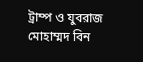ট্রাম্প ও যুবরাজ মোহাম্মদ বিন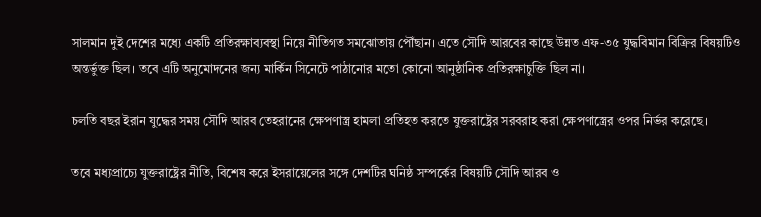সালমান দুই দেশের মধ্যে একটি প্রতিরক্ষাব্যবস্থা নিয়ে নীতিগত সমঝোতায় পৌঁছান। এতে সৌদি আরবের কাছে উন্নত এফ-৩৫ যুদ্ধবিমান বিক্রির বিষয়টিও অন্তর্ভুক্ত ছিল। তবে এটি অনুমোদনের জন্য মার্কিন সিনেটে পাঠানোর মতো কোনো আনুষ্ঠানিক প্রতিরক্ষাচুক্তি ছিল না।

চলতি বছর ইরান যুদ্ধের সময় সৌদি আরব তেহরানের ক্ষেপণাস্ত্র হামলা প্রতিহত করতে যুক্তরাষ্ট্রের সরবরাহ করা ক্ষেপণাস্ত্রের ওপর নির্ভর করেছে।

তবে মধ্যপ্রাচ্যে যুক্তরাষ্ট্রের নীতি, বিশেষ করে ইসরায়েলের সঙ্গে দেশটির ঘনিষ্ঠ সম্পর্কের বিষয়টি সৌদি আরব ও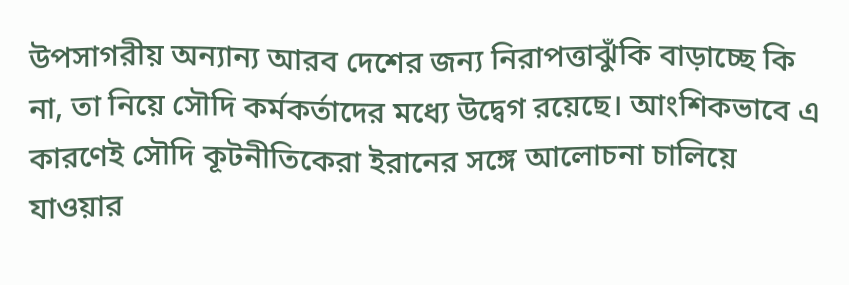উপসাগরীয় অন্যান্য আরব দেশের জন্য নিরাপত্তাঝুঁকি বাড়াচ্ছে কি না, তা নিয়ে সৌদি কর্মকর্তাদের মধ্যে উদ্বেগ রয়েছে। আংশিকভাবে এ কারণেই সৌদি কূটনীতিকেরা ইরানের সঙ্গে আলোচনা চালিয়ে যাওয়ার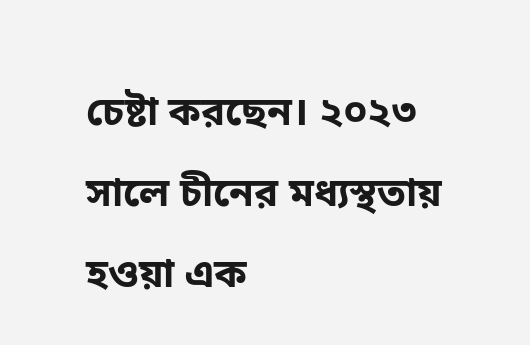চেষ্টা করছেন। ২০২৩ সালে চীনের মধ্যস্থতায় হওয়া এক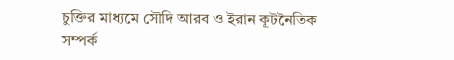চুক্তির মাধ্যমে সৌদি আরব ও ইরান কূটনৈতিক সম্পর্ক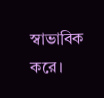স্বাভাবিক করে।